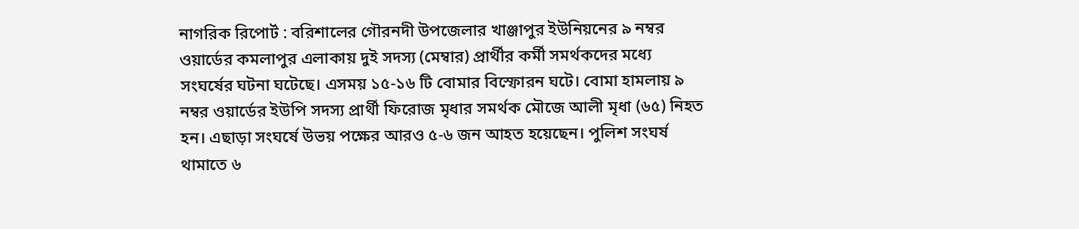নাগরিক রিপোর্ট : বরিশালের গৌরনদী উপজেলার খাঞ্জাপুর ইউনিয়নের ৯ নম্বর ওয়ার্ডের কমলাপুর এলাকায় দুই সদস্য (মেম্বার) প্রার্থীর কর্মী সমর্থকদের মধ্যে সংঘর্ষের ঘটনা ঘটেছে। এসময় ১৫-১৬ টি বোমার বিস্ফোরন ঘটে। বোমা হামলায় ৯ নম্বর ওয়ার্ডের ইউপি সদস্য প্রার্থী ফিরোজ মৃধার সমর্থক মৌজে আলী মৃধা (৬৫) নিহত হন। এছাড়া সংঘর্ষে উভয় পক্ষের আরও ৫-৬ জন আহত হয়েছেন। পুলিশ সংঘর্ষ থামাতে ৬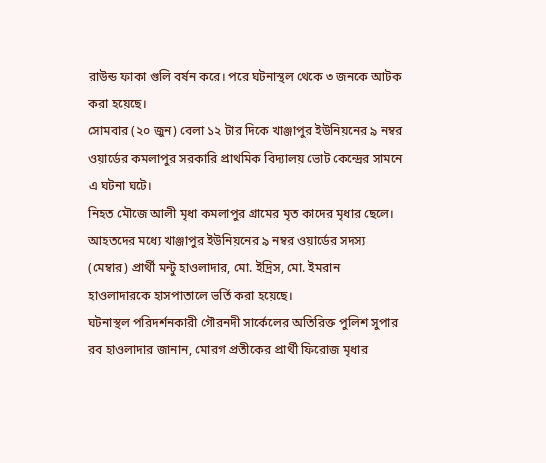রাউন্ড ফাকা গুলি বর্ষন করে। পরে ঘটনাস্থল থেকে ৩ জনকে আটক করা হয়েছে।
সোমবার (২০ জুন) বেলা ১২ টার দিকে খাঞ্জাপুর ইউনিয়নের ৯ নম্বর ওয়ার্ডের কমলাপুর সরকারি প্রাথমিক বিদ্যালয় ভোট কেন্দ্রের সামনে এ ঘটনা ঘটে।
নিহত মৌজে আলী মৃধা কমলাপুর গ্রামের মৃত কাদের মৃধার ছেলে।
আহতদের মধ্যে খাঞ্জাপুর ইউনিয়নের ৯ নম্বর ওয়ার্ডের সদস্য (মেম্বার) প্রার্থী মন্টু হাওলাদার, মো. ইদ্রিস, মো. ইমরান হাওলাদারকে হাসপাতালে ভর্তি করা হয়েছে।
ঘটনাস্থল পরিদর্শনকারী গৌরনদী সার্কেলের অতিরিক্ত পুলিশ সুপার রব হাওলাদার জানান, মোরগ প্রতীকের প্রার্থী ফিরোজ মৃধার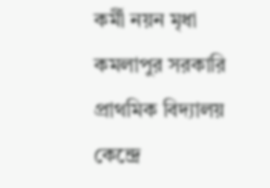কর্মী নয়ন মৃধা কমলাপুর সরকারি প্রাথমিক বিদ্যালয় কেন্দ্রে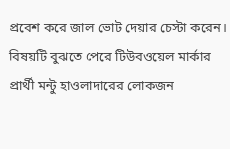প্রবেশ করে জাল ভোট দেয়ার চেস্টা করেন। বিষয়টি বুঝতে পেরে টিউবওয়েল মার্কার প্রার্থী মন্টু হাওলাদারের লোকজন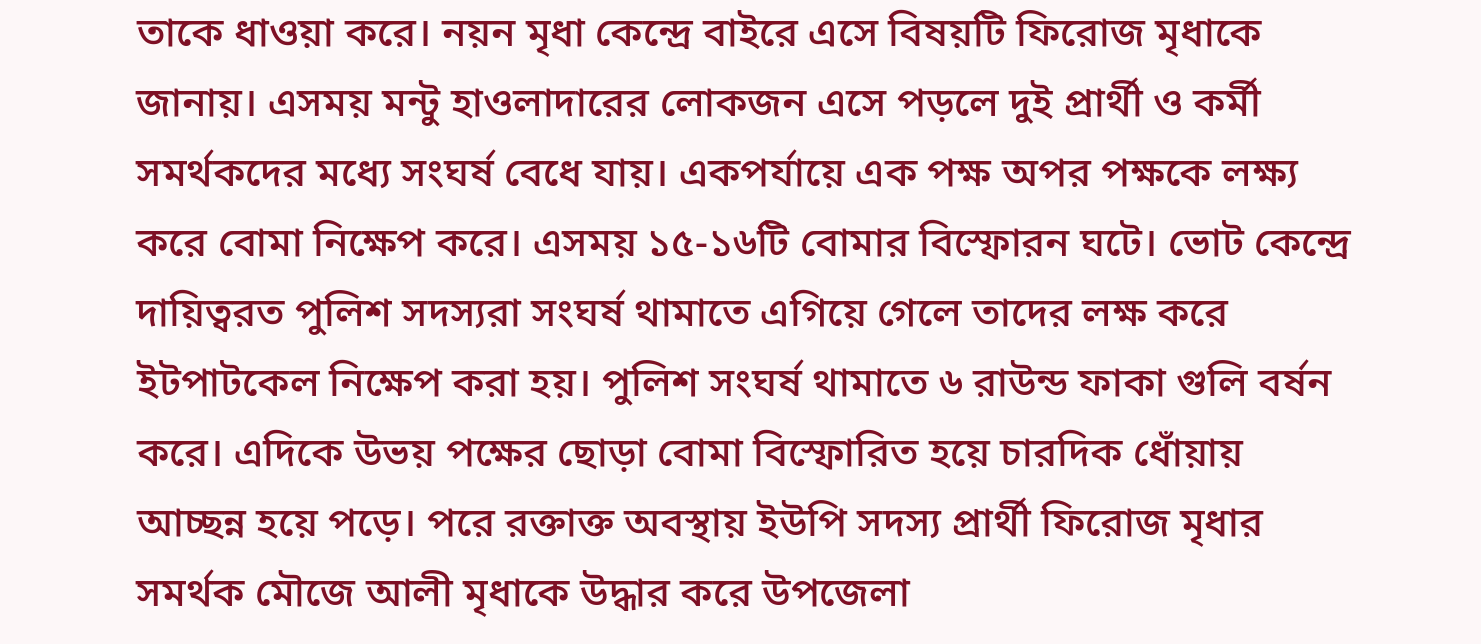তাকে ধাওয়া করে। নয়ন মৃধা কেন্দ্রে বাইরে এসে বিষয়টি ফিরোজ মৃধাকে জানায়। এসময় মন্টু হাওলাদারের লোকজন এসে পড়লে দুই প্রার্থী ও কর্মী সমর্থকদের মধ্যে সংঘর্ষ বেধে যায়। একপর্যায়ে এক পক্ষ অপর পক্ষকে লক্ষ্য করে বোমা নিক্ষেপ করে। এসময় ১৫-১৬টি বোমার বিস্ফোরন ঘটে। ভোট কেন্দ্রে দায়িত্বরত পুলিশ সদস্যরা সংঘর্ষ থামাতে এগিয়ে গেলে তাদের লক্ষ করে ইটপাটকেল নিক্ষেপ করা হয়। পুলিশ সংঘর্ষ থামাতে ৬ রাউন্ড ফাকা গুলি বর্ষন করে। এদিকে উভয় পক্ষের ছোড়া বোমা বিস্ফোরিত হয়ে চারদিক ধোঁয়ায় আচ্ছন্ন হয়ে পড়ে। পরে রক্তাক্ত অবস্থায় ইউপি সদস্য প্রার্থী ফিরোজ মৃধার সমর্থক মৌজে আলী মৃধাকে উদ্ধার করে উপজেলা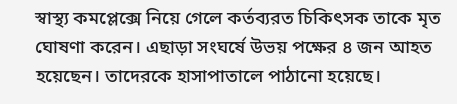স্বাস্থ্য কমপ্লেক্সে নিয়ে গেলে কর্তব্যরত চিকিৎসক তাকে মৃত ঘোষণা করেন। এছাড়া সংঘর্ষে উভয় পক্ষের ৪ জন আহত হয়েছেন। তাদেরকে হাসাপাতালে পাঠানো হয়েছে।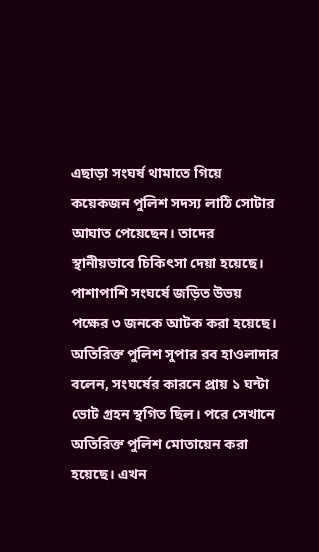এছাড়া সংঘর্ষ থামাতে গিয়ে কয়েকজন পুলিশ সদস্য লাঠি সোটার আঘাত পেয়েছেন। তাদের স্থানীয়ভাবে চিকিৎসা দেয়া হয়েছে। পাশাপাশি সংঘর্ষে জড়িত উভয় পক্ষের ৩ জনকে আটক করা হয়েছে।
অতিরিক্ত পুলিশ সুপার রব হাওলাদার বলেন, সংঘর্ষের কারনে প্রায় ১ ঘন্টা ভোট গ্রহন স্থগিত ছিল। পরে সেখানে অতিরিক্ত পুলিশ মোতায়েন করা হয়েছে। এখন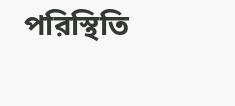পরিস্থিতি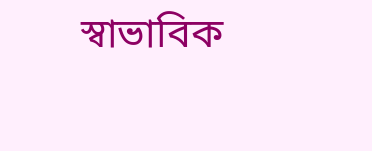স্বাভাবিক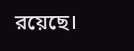রয়েছে।